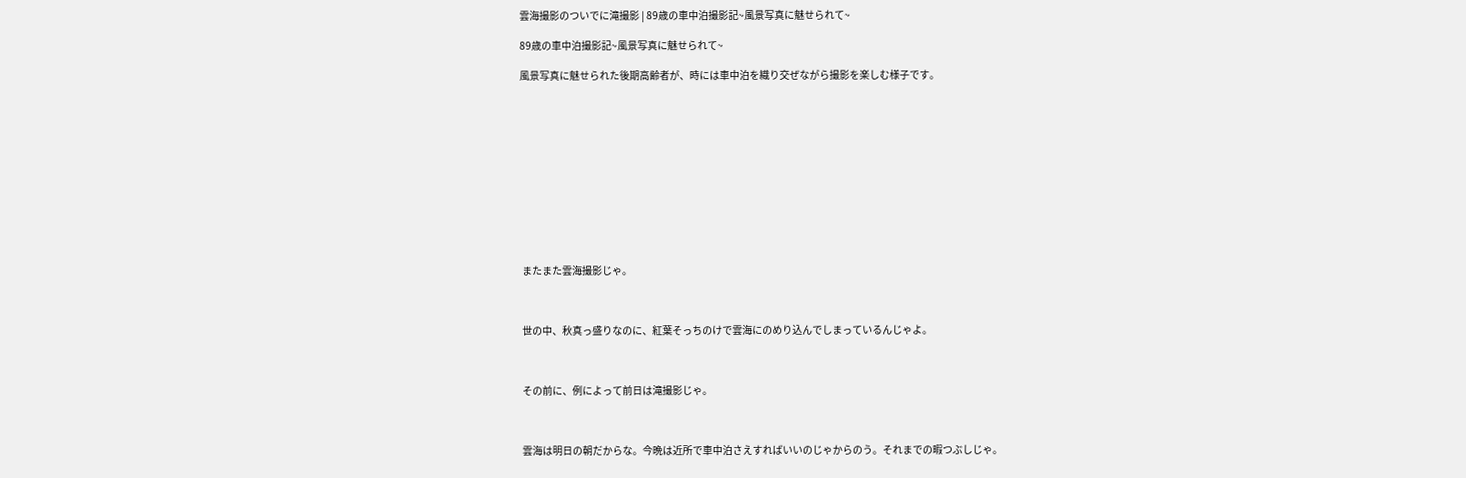雲海撮影のついでに滝撮影 | 89歳の車中泊撮影記~風景写真に魅せられて~

89歳の車中泊撮影記~風景写真に魅せられて~

風景写真に魅せられた後期高齢者が、時には車中泊を織り交ぜながら撮影を楽しむ様子です。












 またまた雲海撮影じゃ。



 世の中、秋真っ盛りなのに、紅葉そっちのけで雲海にのめり込んでしまっているんじゃよ。



 その前に、例によって前日は滝撮影じゃ。



 雲海は明日の朝だからな。今晩は近所で車中泊さえすればいいのじゃからのう。それまでの暇つぶしじゃ。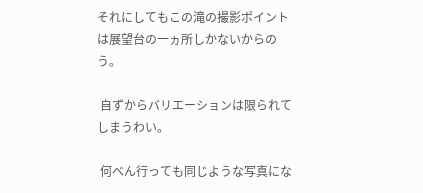それにしてもこの滝の撮影ポイントは展望台の一ヵ所しかないからのう。

 自ずからバリエーションは限られてしまうわい。

 何べん行っても同じような写真にな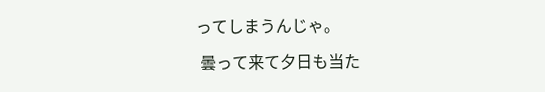ってしまうんじゃ。

 曇って来て夕日も当た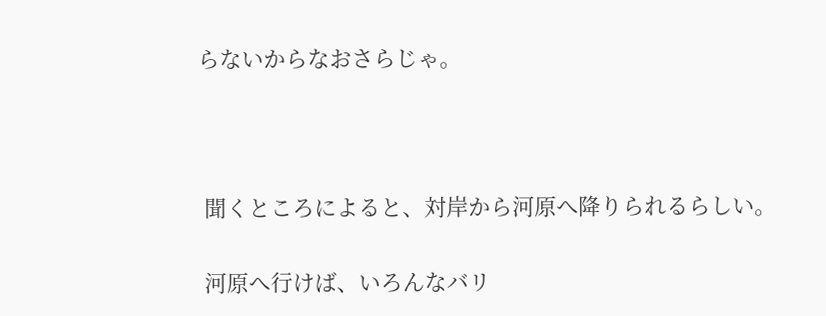らないからなおさらじゃ。



 聞くところによると、対岸から河原へ降りられるらしい。

 河原へ行けば、いろんなバリ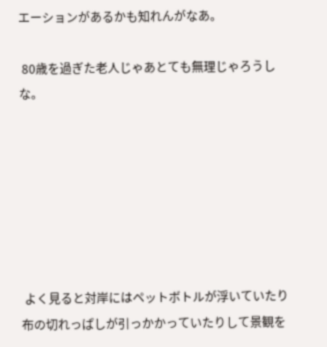エーションがあるかも知れんがなあ。

 80歳を過ぎた老人じゃあとても無理じゃろうしな。







 よく見ると対岸にはペットボトルが浮いていたり布の切れっぱしが引っかかっていたりして景観を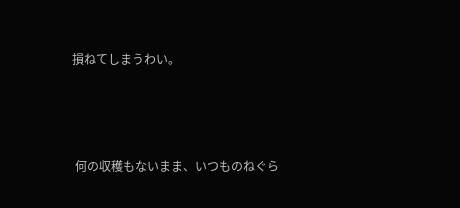損ねてしまうわい。



 何の収穫もないまま、いつものねぐら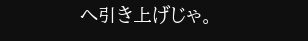へ引き上げじゃ。